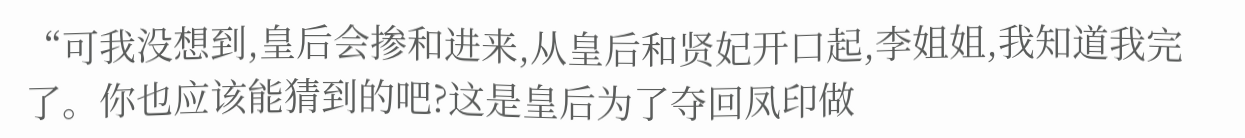“可我没想到,皇后会掺和进来,从皇后和贤妃开口起,李姐姐,我知道我完了。你也应该能猜到的吧?这是皇后为了夺回凤印做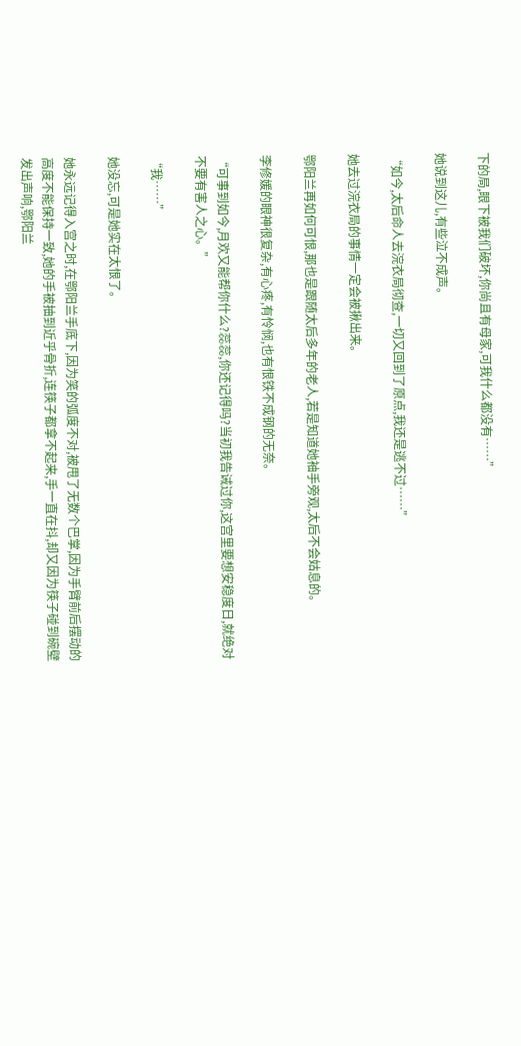下的局,眼下被我们破坏,你尚且有母家,可我什么都没有……”

她说到这儿,有些泣不成声。

“如今,太后命人去浣衣局彻查,一切又回到了原点,我还是逃不过……”

她去过浣衣局的事情一定会被揪出来。

鄂阳兰再如何可恨,那也是跟随太后多年的老人,若是知道她袖手旁观,太后不会姑息的。

李修媛的眼神很复杂,有心疼,有怜悯,也有恨铁不成钢的无奈。

“可事到如今,月欢又能帮你什么?蕊蕊,你还记得吗?当初我告诫过你,这宫里要想安稳度日,就绝对不要有害人之心。”

“我……”

她没忘,可是她实在太恨了。

她永远记得入宫之时,在鄂阳兰手底下,因为笑的弧度不对,被甩了无数个巴掌,因为手臂前后摆动的高度不能保持一致,她的手被抽到近乎骨折,连筷子都拿不起来,手一直在抖,却又因为筷子碰到碗壁发出声响,鄂阳兰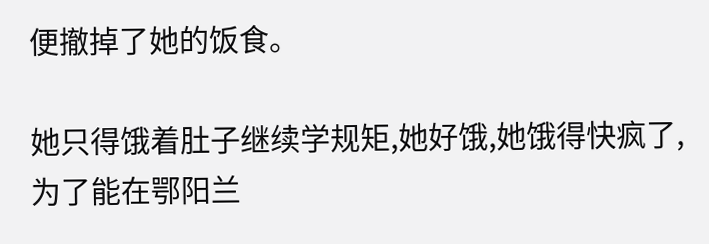便撤掉了她的饭食。

她只得饿着肚子继续学规矩,她好饿,她饿得快疯了,为了能在鄂阳兰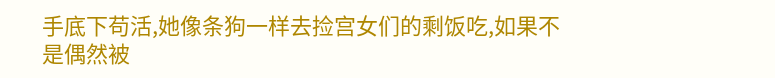手底下苟活,她像条狗一样去捡宫女们的剩饭吃,如果不是偶然被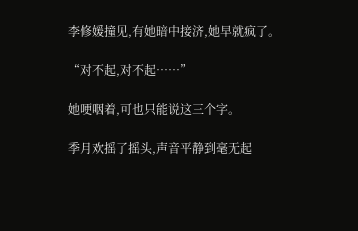李修媛撞见,有她暗中接济,她早就疯了。

“对不起,对不起……”

她哽咽着,可也只能说这三个字。

季月欢摇了摇头,声音平静到毫无起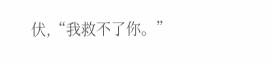伏,“我救不了你。”